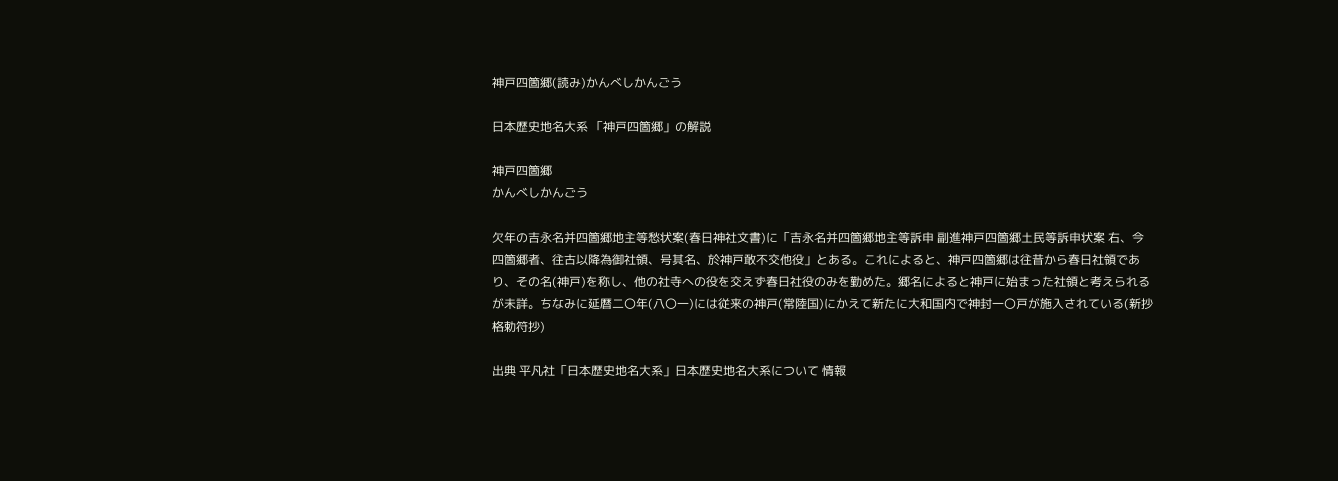神戸四箇郷(読み)かんべしかんごう

日本歴史地名大系 「神戸四箇郷」の解説

神戸四箇郷
かんべしかんごう

欠年の吉永名并四箇郷地主等愁状案(春日神社文書)に「吉永名并四箇郷地主等訴申 副進神戸四箇郷土民等訴申状案 右、今四箇郷者、往古以降為御社領、号其名、於神戸敢不交他役」とある。これによると、神戸四箇郷は往昔から春日社領であり、その名(神戸)を称し、他の社寺への役を交えず春日社役のみを勤めた。郷名によると神戸に始まった社領と考えられるが未詳。ちなみに延暦二〇年(八〇一)には従来の神戸(常陸国)にかえて新たに大和国内で神封一〇戸が施入されている(新抄格勅符抄)

出典 平凡社「日本歴史地名大系」日本歴史地名大系について 情報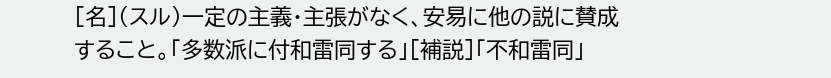[名](スル)一定の主義・主張がなく、安易に他の説に賛成すること。「多数派に付和雷同する」[補説]「不和雷同」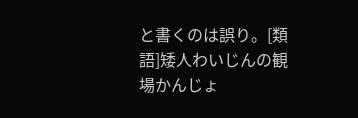と書くのは誤り。[類語]矮人わいじんの観場かんじょ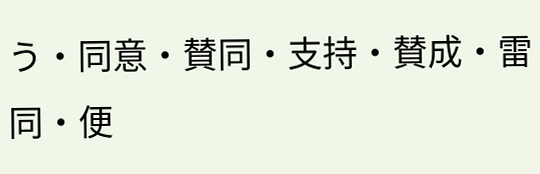う・同意・賛同・支持・賛成・雷同・便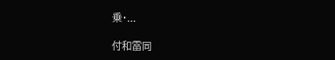乗・...

付和雷同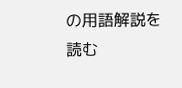の用語解説を読む